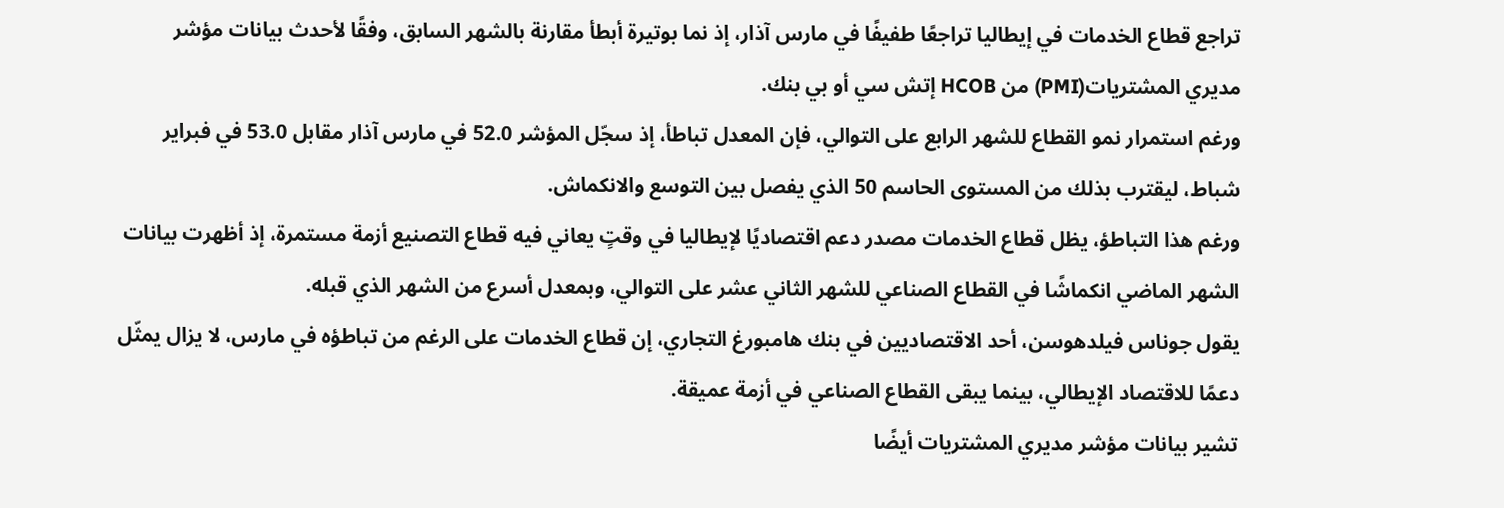تراجع قطاع الخدمات في إيطاليا تراجعًا طفيفًا في مارس آذار، إذ نما بوتيرة أبطأ مقارنة بالشهر السابق، وفقًا لأحدث بيانات مؤشر مديري المشتريات(PMI) من HCOB إتش سي أو بي بنك.
ورغم استمرار نمو القطاع للشهر الرابع على التوالي، فإن المعدل تباطأ، إذ سجّل المؤشر 52.0 في مارس آذار مقابل 53.0 في فبراير شباط، ليقترب بذلك من المستوى الحاسم 50 الذي يفصل بين التوسع والانكماش.
ورغم هذا التباطؤ، يظل قطاع الخدمات مصدر دعم اقتصاديًا لإيطاليا في وقتٍ يعاني فيه قطاع التصنيع أزمة مستمرة، إذ أظهرت بيانات الشهر الماضي انكماشًا في القطاع الصناعي للشهر الثاني عشر على التوالي، وبمعدل أسرع من الشهر الذي قبله.
يقول جوناس فيلدهوسن، أحد الاقتصاديين في بنك هامبورغ التجاري، إن قطاع الخدمات على الرغم من تباطؤه في مارس، لا يزال يمثّل دعمًا للاقتصاد الإيطالي، بينما يبقى القطاع الصناعي في أزمة عميقة.
تشير بيانات مؤشر مديري المشتريات أيضًا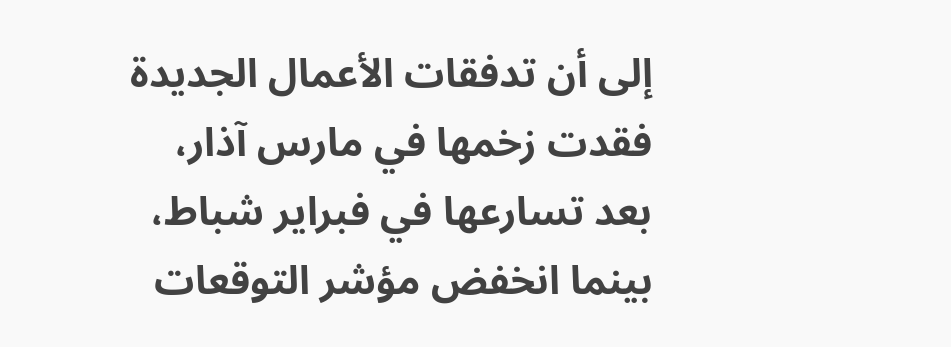إلى أن تدفقات الأعمال الجديدة فقدت زخمها في مارس آذار، بعد تسارعها في فبراير شباط، بينما انخفض مؤشر التوقعات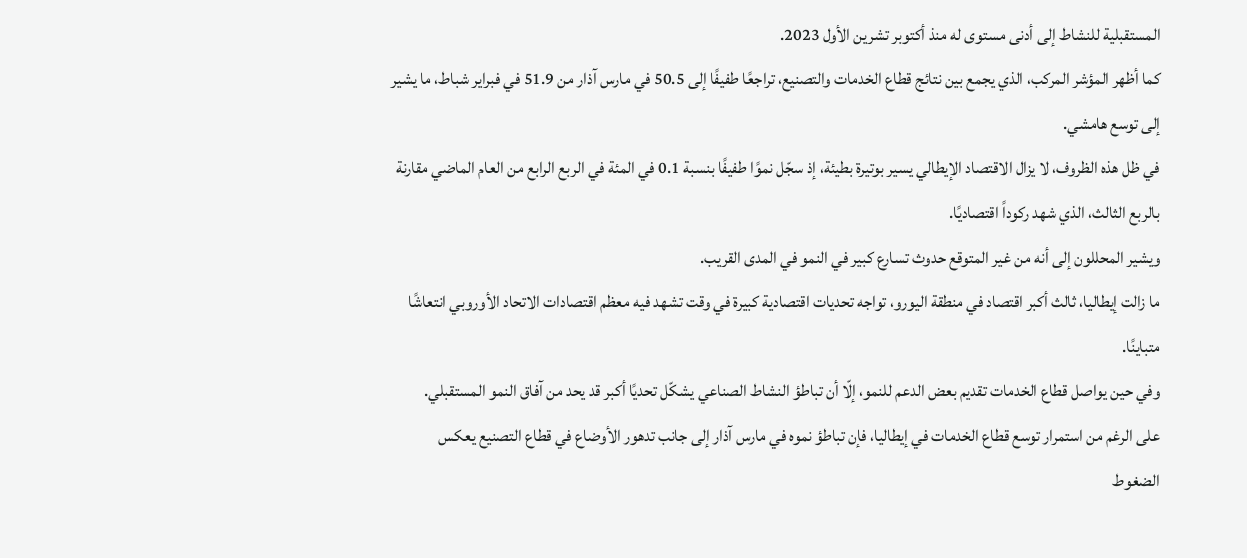المستقبلية للنشاط إلى أدنى مستوى له منذ أكتوبر تشرين الأول 2023.
كما أظهر المؤشر المركب، الذي يجمع بين نتائج قطاع الخدمات والتصنيع، تراجعًا طفيفًا إلى 50.5 في مارس آذار من 51.9 في فبراير شباط، ما يشير إلى توسع هامشي.
في ظل هذه الظروف، لا يزال الاقتصاد الإيطالي يسير بوتيرة بطيئة، إذ سجّل نموًا طفيفًا بنسبة 0.1 في المئة في الربع الرابع من العام الماضي مقارنة بالربع الثالث، الذي شهد ركوداً اقتصاديًا.
ويشير المحللون إلى أنه من غير المتوقع حدوث تسارع كبير في النمو في المدى القريب.
ما زالت إيطاليا، ثالث أكبر اقتصاد في منطقة اليورو، تواجه تحديات اقتصادية كبيرة في وقت تشهد فيه معظم اقتصادات الاتحاد الأوروبي انتعاشًا متباينًا.
وفي حين يواصل قطاع الخدمات تقديم بعض الدعم للنمو، إلّا أن تباطؤ النشاط الصناعي يشكّل تحديًا أكبر قد يحد من آفاق النمو المستقبلي.
على الرغم من استمرار توسع قطاع الخدمات في إيطاليا، فإن تباطؤ نموه في مارس آذار إلى جانب تدهور الأوضاع في قطاع التصنيع يعكس الضغوط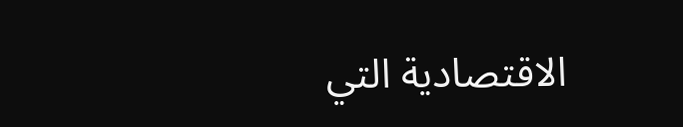الاقتصادية التي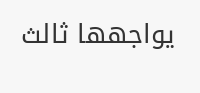يواجهها ثالث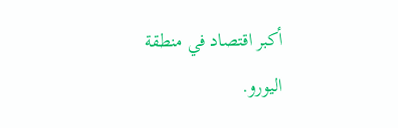أكبر اقتصاد في منطقة اليورو.